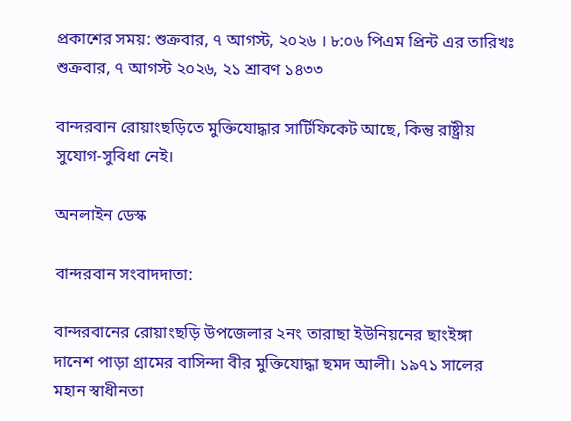প্রকাশের সময়: শুক্রবার, ৭ আগস্ট, ২০২৬ । ৮:০৬ পিএম প্রিন্ট এর তারিখঃ শুক্রবার, ৭ আগস্ট ২০২৬, ২১ শ্রাবণ ১৪৩৩

বান্দরবান রোয়াংছড়িতে মুক্তিযোদ্ধার সার্টিফিকেট আছে, কিন্তু রাষ্ট্রীয় সুযোগ-সুবিধা নেই।

অনলাইন ডেস্ক

বান্দরবান সংবাদদাতা:

বান্দরবানের রোয়াংছড়ি উপজেলার ২নং তারাছা ইউনিয়নের ছাংইঙ্গা দানেশ পাড়া গ্রামের বাসিন্দা বীর মুক্তিযোদ্ধা ছমদ আলী। ১৯৭১ সালের মহান স্বাধীনতা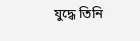যুদ্ধে তিনি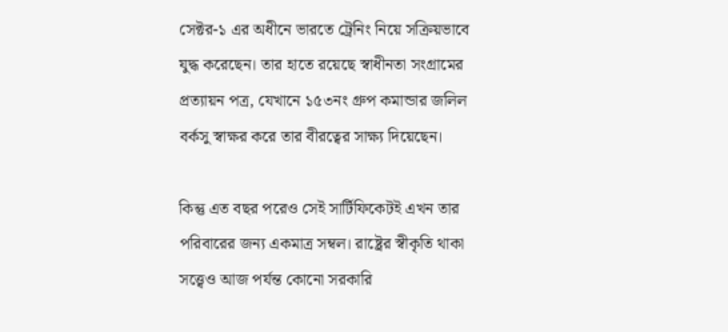সেক্টর-১ এর অধীনে ভারতে ট্রেনিং নিয়ে সক্রিয়ভাবে যুদ্ধ করেছেন। তার হাতে রয়েছে স্বাধীনতা সংগ্রামের প্রত্যায়ন পত্র, যেখানে ১৫৩নং গ্রুপ কমান্ডার জলিল বর্কসু স্বাক্ষর করে তার বীরত্বের সাক্ষ্য দিয়েছেন।

কিন্তু এত বছর পরেও সেই সার্টিফিকেটই এখন তার পরিবারের জন্য একমাত্র সম্বল। রাষ্ট্রের স্বীকৃতি থাকা সত্ত্বেও আজ পর্যন্ত কোনো সরকারি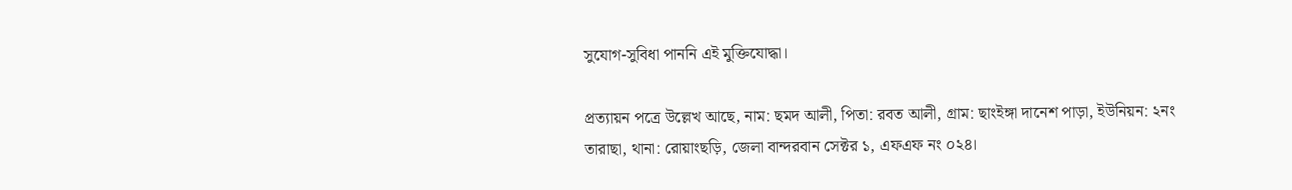সুযোগ-সুবিধা পাননি এই মুক্তিযোদ্ধা।

প্রত্যায়ন পত্রে উল্লেখ আছে, নাম: ছমদ আলী, পিতা: রবত আলী, গ্রাম: ছাংইঙ্গা দানেশ পাড়া, ইউনিয়ন: ২নং তারাছা, থানা: রোয়াংছড়ি, জেলা বান্দরবান সেক্টর ১, এফএফ নং ০২৪।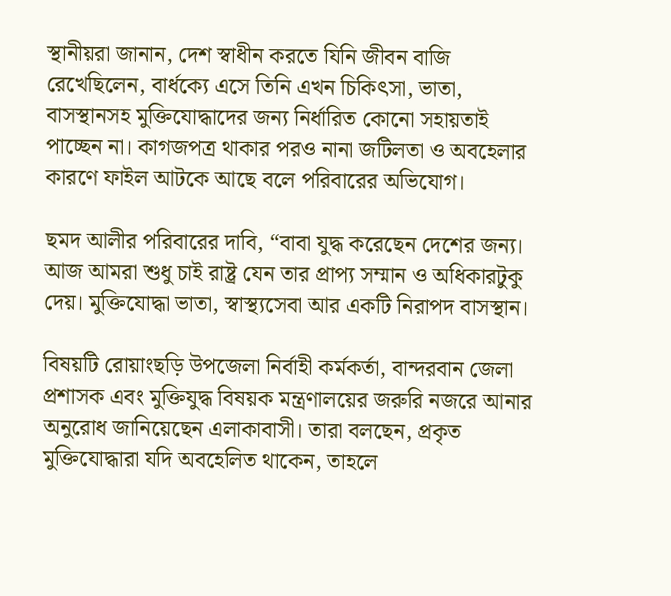স্থানীয়রা জানান, দেশ স্বাধীন করতে যিনি জীবন বাজি রেখেছিলেন, বার্ধক্যে এসে তিনি এখন চিকিৎসা, ভাতা, বাসস্থানসহ মুক্তিযোদ্ধাদের জন্য নির্ধারিত কোনো সহায়তাই পাচ্ছেন না। কাগজপত্র থাকার পরও নানা জটিলতা ও অবহেলার কারণে ফাইল আটকে আছে বলে পরিবারের অভিযোগ।

ছমদ আলীর পরিবারের দাবি, “বাবা যুদ্ধ করেছেন দেশের জন্য। আজ আমরা শুধু চাই রাষ্ট্র যেন তার প্রাপ্য সম্মান ও অধিকারটুকু দেয়। মুক্তিযোদ্ধা ভাতা, স্বাস্থ্যসেবা আর একটি নিরাপদ বাসস্থান।

বিষয়টি রোয়াংছড়ি উপজেলা নির্বাহী কর্মকর্তা, বান্দরবান জেলা প্রশাসক এবং মুক্তিযুদ্ধ বিষয়ক মন্ত্রণালয়ের জরুরি নজরে আনার অনুরোধ জানিয়েছেন এলাকাবাসী। তারা বলছেন, প্রকৃত মুক্তিযোদ্ধারা যদি অবহেলিত থাকেন, তাহলে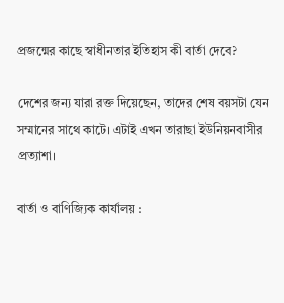প্রজন্মের কাছে স্বাধীনতার ইতিহাস কী বার্তা দেবে?

দেশের জন্য যারা রক্ত দিয়েছেন, তাদের শেষ বয়সটা যেন সম্মানের সাথে কাটে। এটাই এখন তারাছা ইউনিয়নবাসীর প্রত্যাশা।

বার্তা ও বাণিজ্যিক কার্যালয় :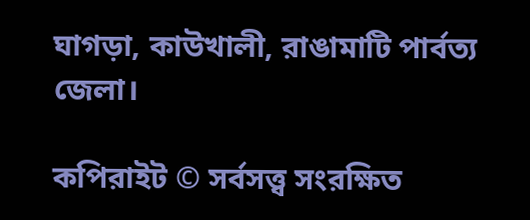ঘাগড়া, কাউখালী, রাঙামাটি পার্বত্য জেলা।

কপিরাইট © সর্বসত্ত্ব সংরক্ষিত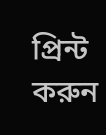প্রিন্ট করুন